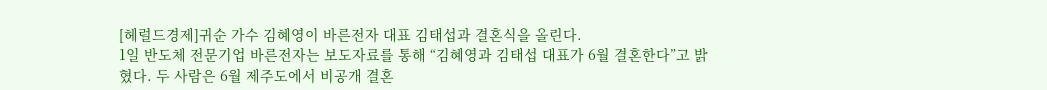[헤럴드경제]귀순 가수 김혜영이 바른전자 대표 김태섭과 결혼식을 올린다.
1일 반도체 전문기업 바른전자는 보도자료를 통해 “김혜영과 김태섭 대표가 6월 결혼한다”고 밝혔다. 두 사람은 6월 제주도에서 비공개 결혼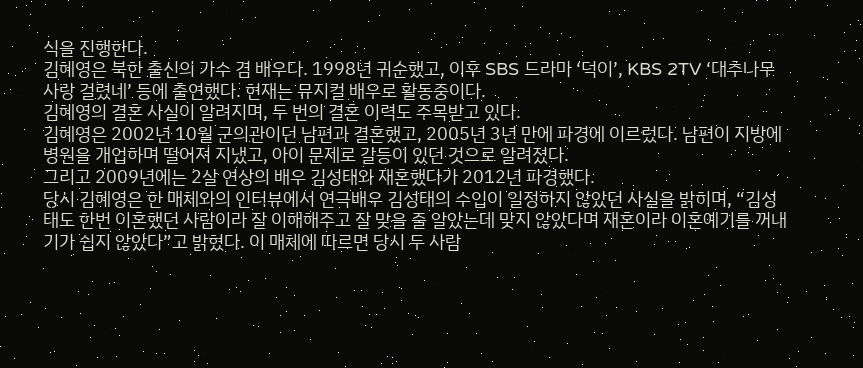식을 진행한다.
김혜영은 북한 출신의 가수 겸 배우다. 1998년 귀순했고, 이후 SBS 드라마 ‘덕이’, KBS 2TV ‘대추나무 사랑 걸렸네’ 등에 출연했다. 현재는 뮤지컬 배우로 활동중이다.
김혜영의 결혼 사실이 알려지며, 두 번의 결혼 이력도 주목받고 있다.
김혜영은 2002년 10월 군의관이던 남편과 결혼했고, 2005년 3년 만에 파경에 이르렀다. 남편이 지방에 병원을 개업하며 떨어져 지냈고, 아이 문제로 갈등이 있던 것으로 알려졌다.
그리고 2009년에는 2살 연상의 배우 김성태와 재혼했다가 2012년 파경했다.
당시 김혜영은 한 매체와의 인터뷰에서 연극배우 김성태의 수입이 일정하지 않았던 사실을 밝히며, “김성태도 한번 이혼했던 사람이라 잘 이해해주고 잘 맞을 줄 알았는데 맞지 않았다며 재혼이라 이혼예기를 꺼내기가 쉽지 않았다”고 밝혔다. 이 매체에 따르면 당시 두 사람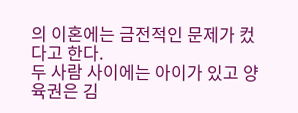의 이혼에는 금전적인 문제가 컸다고 한다.
두 사람 사이에는 아이가 있고 양육권은 김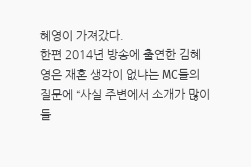혜영이 가져갔다.
한편 2014년 방송에 출연한 김혜영은 재혼 생각이 없냐는 MC들의 질문에 “사실 주변에서 소개가 많이 들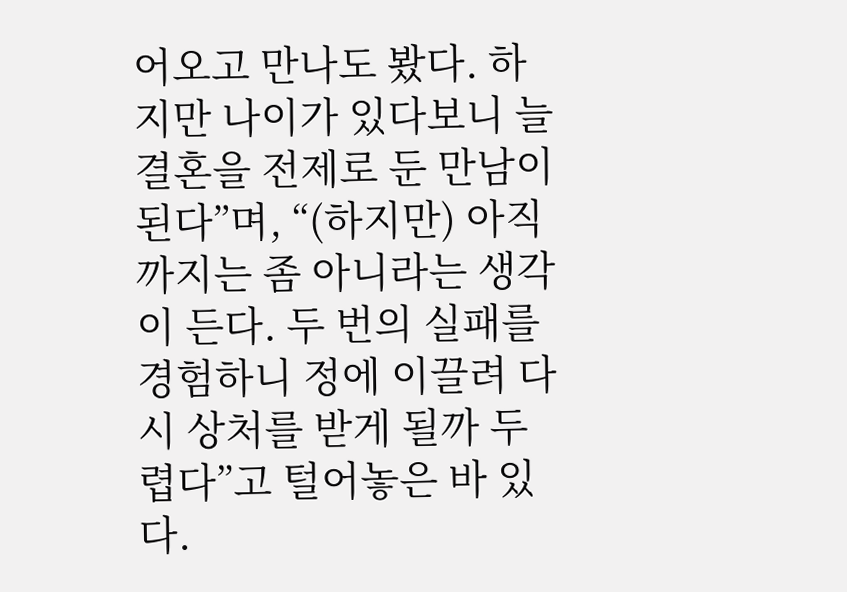어오고 만나도 봤다. 하지만 나이가 있다보니 늘 결혼을 전제로 둔 만남이 된다”며, “(하지만) 아직까지는 좀 아니라는 생각이 든다. 두 번의 실패를 경험하니 정에 이끌려 다시 상처를 받게 될까 두렵다”고 털어놓은 바 있다.